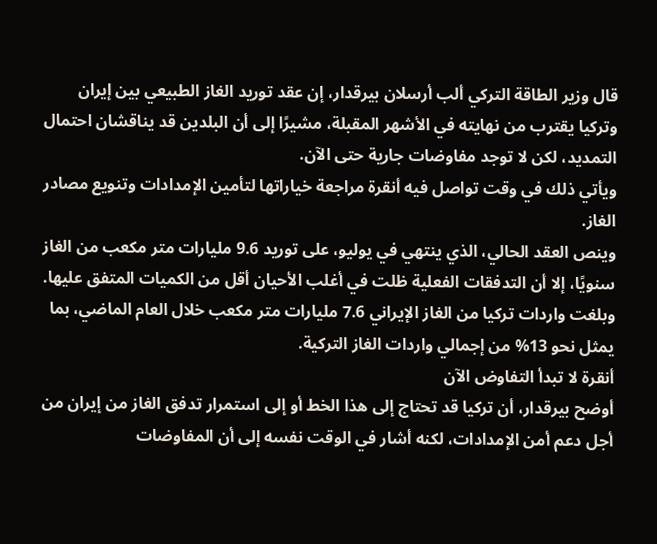قال وزير الطاقة التركي ألب أرسلان بيرقدار، إن عقد توريد الغاز الطبيعي بين إيران وتركيا يقترب من نهايته في الأشهر المقبلة، مشيرًا إلى أن البلدين قد يناقشان احتمال التمديد، لكن لا توجد مفاوضات جارية حتى الآن.
ويأتي ذلك في وقت تواصل فيه أنقرة مراجعة خياراتها لتأمين الإمدادات وتنويع مصادر الغاز.
وينص العقد الحالي، الذي ينتهي في يوليو، على توريد 9.6 مليارات متر مكعب من الغاز سنويًا، إلا أن التدفقات الفعلية ظلت في أغلب الأحيان أقل من الكميات المتفق عليها.
وبلغت واردات تركيا من الغاز الإيراني 7.6 مليارات متر مكعب خلال العام الماضي، بما يمثل نحو 13% من إجمالي واردات الغاز التركية.
أنقرة لا تبدأ التفاوض الآن
أوضح بيرقدار، أن تركيا قد تحتاج إلى هذا الخط أو إلى استمرار تدفق الغاز من إيران من أجل دعم أمن الإمدادات، لكنه أشار في الوقت نفسه إلى أن المفاوضات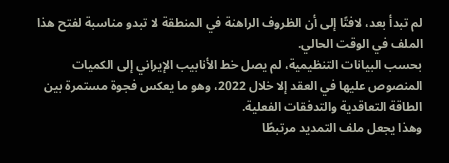لم تبدأ بعد، لافتًا إلى أن الظروف الراهنة في المنطقة لا تبدو مناسبة لفتح هذا الملف في الوقت الحالي.
بحسب البيانات التنظيمية، لم يصل خط الأنابيب الإيراني إلى الكميات المنصوص عليها في العقد إلا خلال 2022، وهو ما يعكس فجوة مستمرة بين الطاقة التعاقدية والتدفقات الفعلية.
وهذا يجعل ملف التمديد مرتبطًا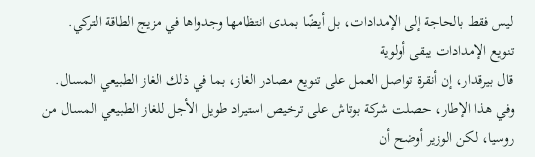ليس فقط بالحاجة إلى الإمدادات، بل أيضًا بمدى انتظامها وجدواها في مزيج الطاقة التركي.
تنويع الإمدادات يبقى أولوية
قال بيرقدار، إن أنقرة تواصل العمل على تنويع مصادر الغاز، بما في ذلك الغاز الطبيعي المسال.
وفي هذا الإطار، حصلت شركة بوتاش على ترخيص استيراد طويل الأجل للغاز الطبيعي المسال من روسيا، لكن الوزير أوضح أن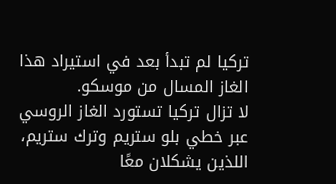تركيا لم تبدأ بعد في استيراد هذا الغاز المسال من موسكو.
لا تزال تركيا تستورد الغاز الروسي عبر خطي بلو ستريم وترك ستريم، اللذين يشكلان معًا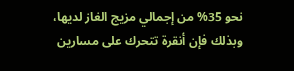نحو 35% من إجمالي مزيج الغاز لديها، وبذلك فإن أنقرة تتحرك على مسارين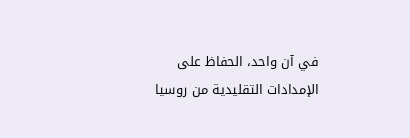في آن واحد، الحفاظ على الإمدادات التقليدية من روسيا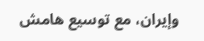وإيران، مع توسيع هامش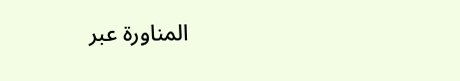المناورة عبر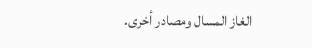الغاز المسال ومصادر أخرى.